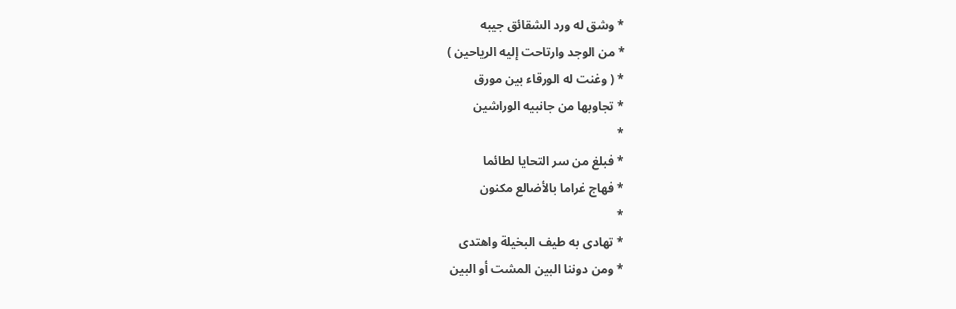* وشق له ورد الشقائق جيبه
* من الوجد وارتاحت إليه الرياحين )
* ( وغنت له الورقاء بين مورق
* تجاوبها من جانبيه الوراشين
*
* فبلغ من سر التحايا لطائما
* فهاج غراما بالأضالع مكنون
*
* تهادى به طيف البخيلة واهتدى
* ومن دوننا البين المشت أو البين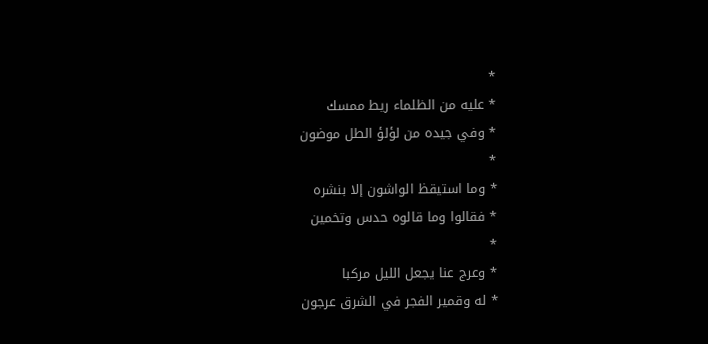*
* عليه من الظلماء ريط ممسك
* وفي جيده من لؤلؤ الطل موضون
*
* وما استيقظ الواشون إلا بنشره
* فقالوا وما قالوه حدس وتخمين
*
* وعرج عنا يجعل الليل مركبا
* له وقمير الفجر في الشرق عرجون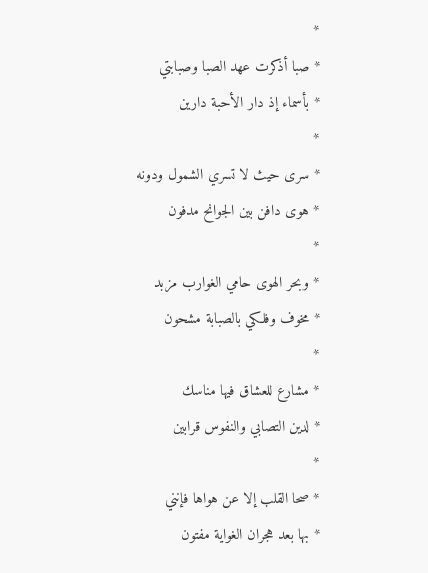*
* صبا أذكرت عهد الصبا وصبابتي
* بأسماء إذ دار الأحبة دارين
*
* سرى حيث لا تسري الشمول ودونه
* هوى دافن بين الجوانح مدفون
*
* وبحر الهوى حامي الغوارب مزبد
* مخوف وفلكي بالصبابة مشحون
*
* مشارع للعشاق فيها مناسك
* لدين التصابي والنفوس قرابين
*
* صحا القلب إلا عن هواها فإنني
* بها بعد هجران الغواية مفتون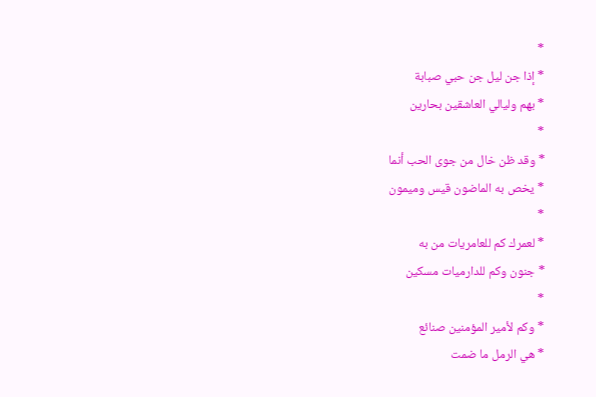*
* إذا جن ليل جن حبي صبابة
* بهم وليالي العاشقين بحارين
*
* وقد ظن خال من جوى الحب أنما
* يخص به الماضون قيس وميمون
*
* لعمرك كم للعامريات من به
* جنون وكم للدارميات مسكين
*
* وكم لأمير المؤمنين صنائع
* هي الرمل ما ضمت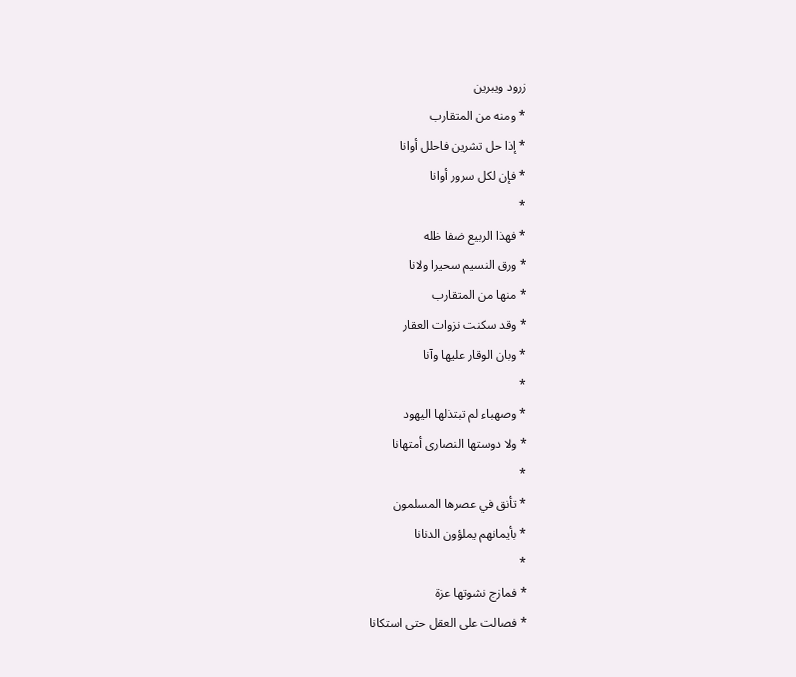زرود ويبرين
* ومنه من المتقارب
* إذا حل تشرين فاحلل أوانا
* فإن لكل سرور أوانا
*
* فهذا الربيع ضفا ظله
* ورق النسيم سحيرا ولانا
* منها من المتقارب
* وقد سكنت نزوات العقار
* وبان الوقار عليها وآنا
*
* وصهباء لم تبتذلها اليهود
* ولا دوستها النصارى أمتهانا
*
* تأنق في عصرها المسلمون
* بأيمانهم يملؤون الدنانا
*
* فمازج نشوتها عزة
* فصالت على العقل حتى استكانا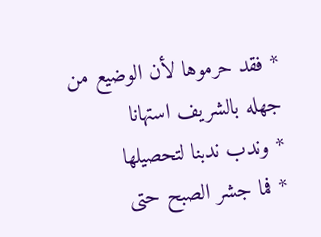* فقد حرموها لأن الوضيع من جهله بالشريف استهانا
* وندب ندبنا لتحصيلها
* فما جشر الصبح حتى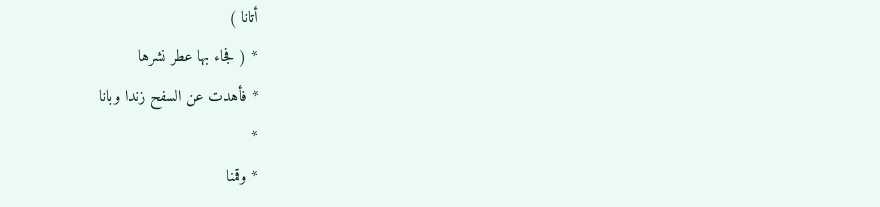أتانا )
* ( فجاء بها عطر نشرها
* فأهدت عن السفح زندا وبانا
*
* وقمنا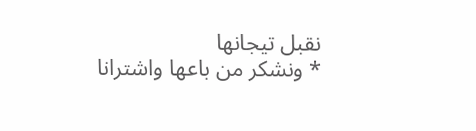نقبل تيجانها
* ونشكر من باعها واشترانا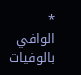*
الوافي بالوفيات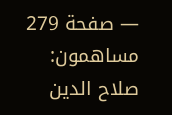— صفحة 279
مساهمون: صلاح الدين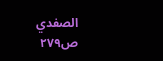الصفدي
ص٢٧٩